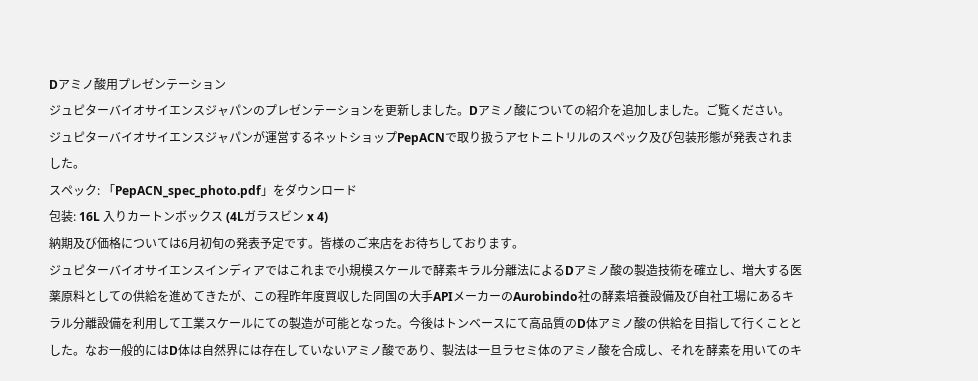Dアミノ酸用プレゼンテーション
ジュピターバイオサイエンスジャパンのプレゼンテーションを更新しました。Dアミノ酸についての紹介を追加しました。ご覧ください。
ジュピターバイオサイエンスジャパンが運営するネットショップPepACNで取り扱うアセトニトリルのスペック及び包装形態が発表されました。
スペック: 「PepACN_spec_photo.pdf」をダウンロード
包装: 16L 入りカートンボックス (4Lガラスビン x 4)
納期及び価格については6月初旬の発表予定です。皆様のご来店をお待ちしております。
ジュピターバイオサイエンスインディアではこれまで小規模スケールで酵素キラル分離法によるDアミノ酸の製造技術を確立し、増大する医薬原料としての供給を進めてきたが、この程昨年度買収した同国の大手APIメーカーのAurobindo社の酵素培養設備及び自社工場にあるキラル分離設備を利用して工業スケールにての製造が可能となった。今後はトンベースにて高品質のD体アミノ酸の供給を目指して行くこととした。なお一般的にはD体は自然界には存在していないアミノ酸であり、製法は一旦ラセミ体のアミノ酸を合成し、それを酵素を用いてのキ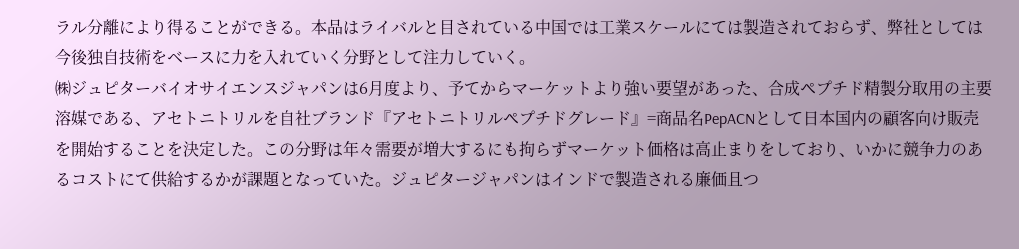ラル分離により得ることができる。本品はライバルと目されている中国では工業スケールにては製造されておらず、弊社としては今後独自技術をベースに力を入れていく分野として注力していく。
㈱ジュピターバイオサイエンスジャパンは6月度より、予てからマーケットより強い要望があった、合成ペプチド精製分取用の主要溶媒である、アセトニトリルを自社ブランド『アセトニトリルペプチドグレード』=商品名PepACNとして日本国内の顧客向け販売を開始することを決定した。この分野は年々需要が増大するにも拘らずマーケット価格は高止まりをしており、いかに競争力のあるコストにて供給するかが課題となっていた。ジュピタージャパンはインドで製造される廉価且つ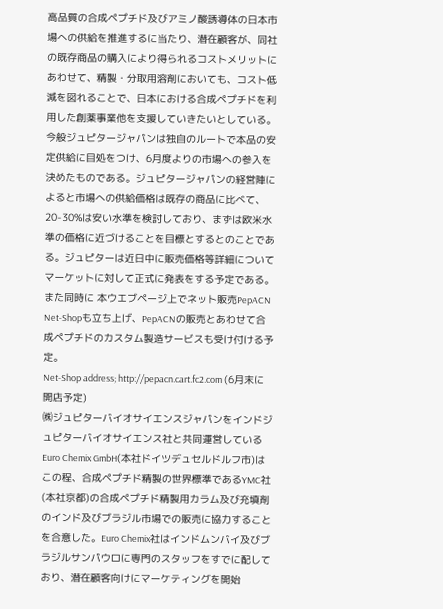高品質の合成ペプチド及びアミノ酸誘導体の日本市場への供給を推進するに当たり、潜在顧客が、同社の既存商品の購入により得られるコストメリットにあわせて、精製・分取用溶剤においても、コスト低減を図れることで、日本における合成ペプチドを利用した創薬事業他を支援していきたいとしている。今般ジュピタージャパンは独自のルートで本品の安定供給に目処をつけ、6月度よりの市場への参入を決めたものである。ジュピタージャパンの経営陣によると市場への供給価格は既存の商品に比べて、20-30%は安い水準を検討しており、まずは欧米水準の価格に近づけることを目標とするとのことである。ジュピターは近日中に販売価格等詳細についてマーケットに対して正式に発表をする予定である。また同時に 本ウエブページ上でネット販売PepACN Net-Shopも立ち上げ、PepACNの販売とあわせて合成ペプチドのカスタム製造サービスも受け付ける予定。
Net-Shop address; http://pepacn.cart.fc2.com (6月末に開店予定)
㈱ジュピターバイオサイエンスジャパンをインドジュピターバイオサイエンス社と共同運営しているEuro Chemix GmbH(本社ドイツデュセルドルフ市)はこの程、合成ペプチド精製の世界標準であるYMC社(本社京都)の合成ペプチド精製用カラム及び充填剤のインド及びブラジル市場での販売に協力することを合意した。Euro Chemix社はインドムンバイ及びブラジルサンパウロに専門のスタッフをすでに配しており、潜在顧客向けにマーケティングを開始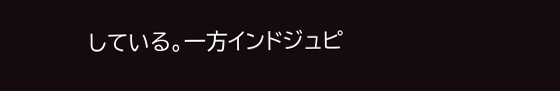している。一方インドジュピ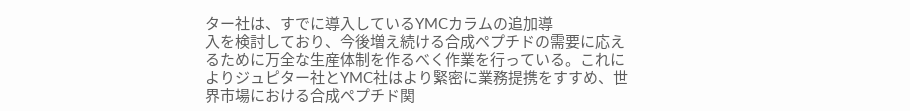ター社は、すでに導入しているYMCカラムの追加導
入を検討しており、今後増え続ける合成ペプチドの需要に応えるために万全な生産体制を作るべく作業を行っている。これによりジュピター社とYMC社はより緊密に業務提携をすすめ、世界市場における合成ペプチド関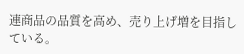連商品の品質を高め、売り上げ増を目指している。